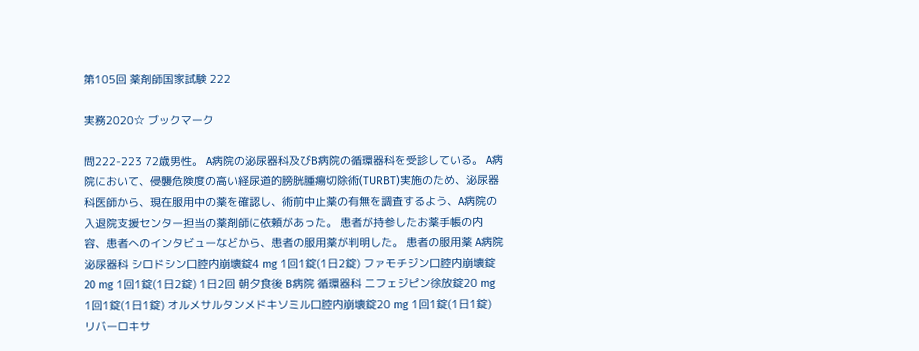第105回 薬剤師国家試験 222

実務2020☆ ブックマーク

問222-223 72歳男性。 A病院の泌尿器科及びB病院の循環器科を受診している。 A病院において、侵襲危険度の高い経尿道的膀胱腫瘍切除術(TURBT)実施のため、泌尿器科医師から、現在服用中の薬を確認し、術前中止薬の有無を調査するよう、A病院の入退院支援センター担当の薬剤師に依頼があった。 患者が持参したお薬手帳の内容、患者へのインタビューなどから、患者の服用薬が判明した。 患者の服用薬 A病院 泌尿器科 シロドシン口腔内崩壊錠4 mg 1回1錠(1日2錠) ファモチジン口腔内崩壊錠20 mg 1回1錠(1日2錠) 1日2回 朝夕食後 B病院 循環器科 ニフェジピン徐放錠20 mg 1回1錠(1日1錠) オルメサルタンメドキソミル口腔内崩壊錠20 mg 1回1錠(1日1錠) リバーロキサ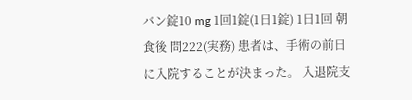バン錠10 mg 1回1錠(1日1錠) 1日1回 朝食後 問222(実務) 患者は、手術の前日に入院することが決まった。 入退院支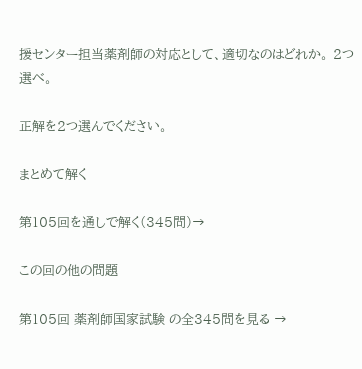援センター担当薬剤師の対応として、適切なのはどれか。 2つ選べ。

正解を2つ選んでください。

まとめて解く

第105回を通しで解く(345問)→

この回の他の問題

第105回 薬剤師国家試験 の全345問を見る →